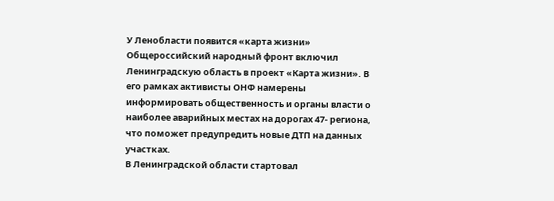У Ленобласти появится «карта жизни»
Общероссийский народный фронт включил Ленинградскую область в проект «Карта жизни». В его рамках активисты ОНФ намерены информировать общественность и органы власти о наиболее аварийных местах на дорогах 47- региона, что поможет предупредить новые ДТП на данных участках.
В Ленинградской области стартовал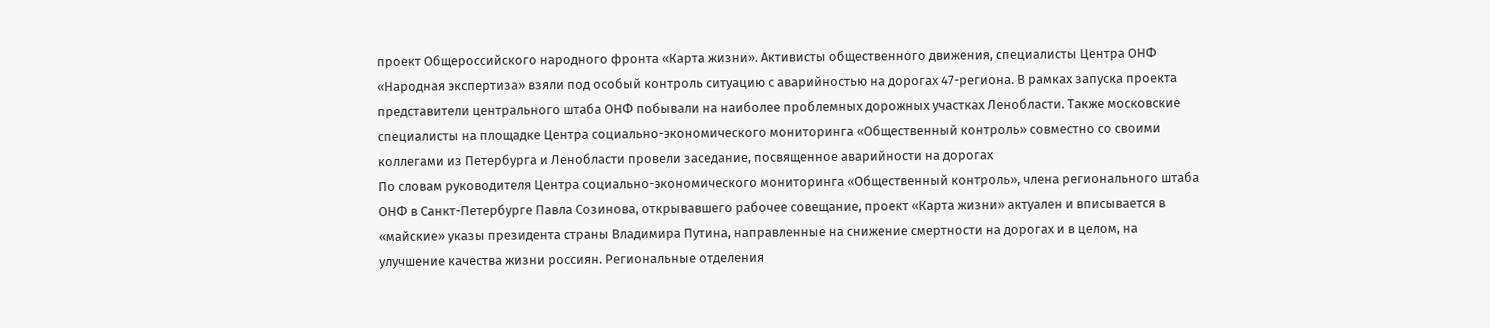проект Общероссийского народного фронта «Карта жизни». Активисты общественного движения, специалисты Центра ОНФ «Народная экспертиза» взяли под особый контроль ситуацию с аварийностью на дорогах 47-региона. В рамках запуска проекта представители центрального штаба ОНФ побывали на наиболее проблемных дорожных участках Ленобласти. Также московские специалисты на площадке Центра социально-экономического мониторинга «Общественный контроль» совместно со своими коллегами из Петербурга и Ленобласти провели заседание, посвященное аварийности на дорогах
По словам руководителя Центра социально-экономического мониторинга «Общественный контроль», члена регионального штаба ОНФ в Санкт-Петербурге Павла Созинова, открывавшего рабочее совещание, проект «Карта жизни» актуален и вписывается в «майские» указы президента страны Владимира Путина, направленные на снижение смертности на дорогах и в целом, на улучшение качества жизни россиян. Региональные отделения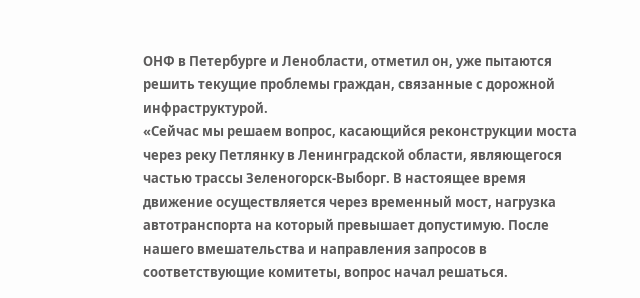ОНФ в Петербурге и Ленобласти, отметил он, уже пытаются решить текущие проблемы граждан, связанные с дорожной инфраструктурой.
«Сейчас мы решаем вопрос, касающийся реконструкции моста через реку Петлянку в Ленинградской области, являющегося частью трассы Зеленогорск-Выборг. В настоящее время движение осуществляется через временный мост, нагрузка автотранспорта на который превышает допустимую. После нашего вмешательства и направления запросов в соответствующие комитеты, вопрос начал решаться.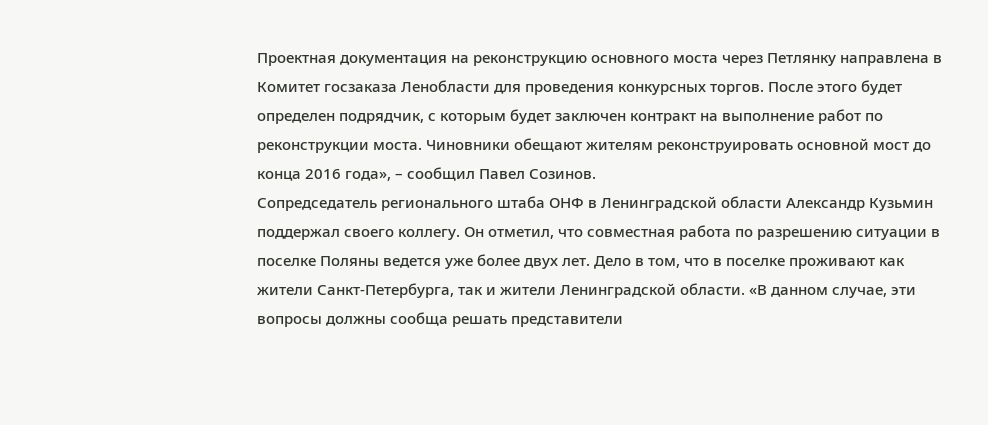Проектная документация на реконструкцию основного моста через Петлянку направлена в Комитет госзаказа Ленобласти для проведения конкурсных торгов. После этого будет определен подрядчик, с которым будет заключен контракт на выполнение работ по реконструкции моста. Чиновники обещают жителям реконструировать основной мост до конца 2016 года», – сообщил Павел Созинов.
Сопредседатель регионального штаба ОНФ в Ленинградской области Александр Кузьмин поддержал своего коллегу. Он отметил, что совместная работа по разрешению ситуации в поселке Поляны ведется уже более двух лет. Дело в том, что в поселке проживают как жители Санкт-Петербурга, так и жители Ленинградской области. «В данном случае, эти вопросы должны сообща решать представители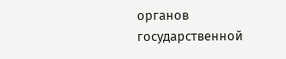органов государственной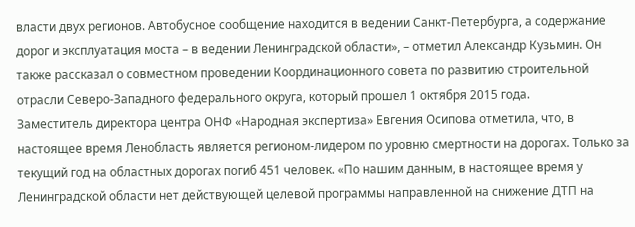власти двух регионов. Автобусное сообщение находится в ведении Санкт-Петербурга, а содержание дорог и эксплуатация моста – в ведении Ленинградской области», – отметил Александр Кузьмин. Он также рассказал о совместном проведении Координационного совета по развитию строительной отрасли Северо-Западного федерального округа, который прошел 1 октября 2015 года.
Заместитель директора центра ОНФ «Народная экспертиза» Евгения Осипова отметила, что, в настоящее время Ленобласть является регионом-лидером по уровню смертности на дорогах. Только за текущий год на областных дорогах погиб 451 человек. «По нашим данным, в настоящее время у Ленинградской области нет действующей целевой программы направленной на снижение ДТП на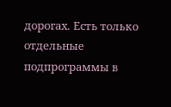дорогах. Есть только отдельные подпрограммы в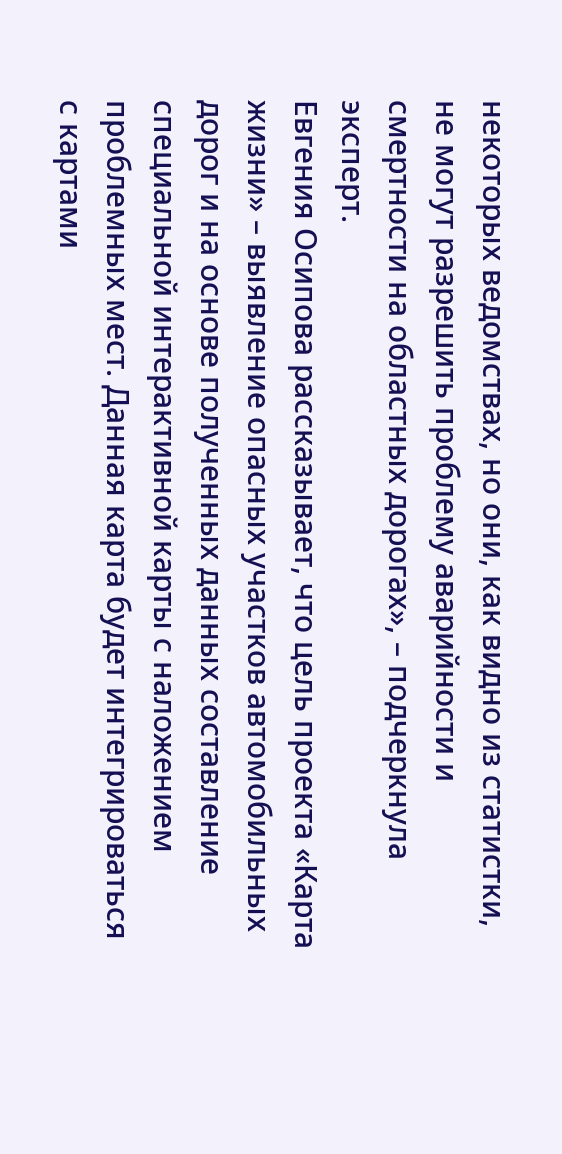некоторых ведомствах, но они, как видно из статистки, не могут разрешить проблему аварийности и смертности на областных дорогах», – подчеркнула эксперт.
Евгения Осипова рассказывает, что цель проекта «Карта жизни» – выявление опасных участков автомобильных дорог и на основе полученных данных составление специальной интерактивной карты с наложением проблемных мест. Данная карта будет интегрироваться с картами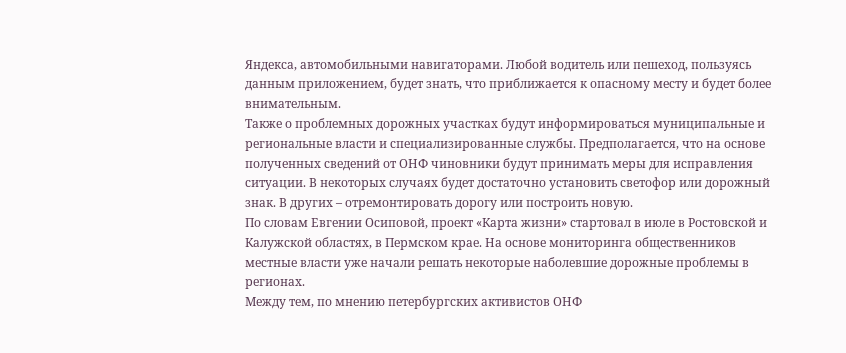Яндекса, автомобильными навигаторами. Любой водитель или пешеход, пользуясь данным приложением, будет знать, что приближается к опасному месту и будет более внимательным.
Также о проблемных дорожных участках будут информироваться муниципальные и региональные власти и специализированные службы. Предполагается, что на основе полученных сведений от ОНФ чиновники будут принимать меры для исправления ситуации. В некоторых случаях будет достаточно установить светофор или дорожный знак. В других – отремонтировать дорогу или построить новую.
По словам Евгении Осиповой, проект «Карта жизни» стартовал в июле в Ростовской и Калужской областях, в Пермском крае. На основе мониторинга общественников местные власти уже начали решать некоторые наболевшие дорожные проблемы в регионах.
Между тем, по мнению петербургских активистов ОНФ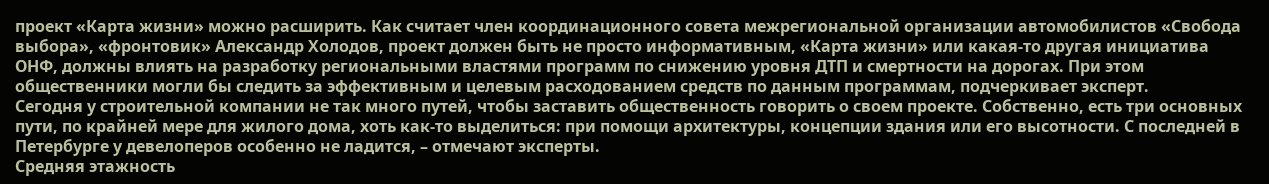проект «Карта жизни» можно расширить. Как считает член координационного совета межрегиональной организации автомобилистов «Свобода выбора», «фронтовик» Александр Холодов, проект должен быть не просто информативным, «Карта жизни» или какая-то другая инициатива ОНФ, должны влиять на разработку региональными властями программ по снижению уровня ДТП и смертности на дорогах. При этом общественники могли бы следить за эффективным и целевым расходованием средств по данным программам, подчеркивает эксперт.
Сегодня у строительной компании не так много путей, чтобы заставить общественность говорить о своем проекте. Собственно, есть три основных пути, по крайней мере для жилого дома, хоть как-то выделиться: при помощи архитектуры, концепции здания или его высотности. С последней в Петербурге у девелоперов особенно не ладится, – отмечают эксперты.
Средняя этажность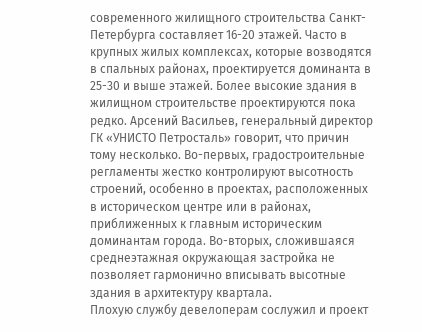современного жилищного строительства Санкт-Петербурга составляет 16-20 этажей. Часто в крупных жилых комплексах, которые возводятся в спальных районах, проектируется доминанта в 25-30 и выше этажей. Более высокие здания в жилищном строительстве проектируются пока редко. Арсений Васильев, генеральный директор ГК «УНИСТО Петросталь» говорит, что причин тому несколько. Во-первых, градостроительные регламенты жестко контролируют высотность строений, особенно в проектах, расположенных в историческом центре или в районах, приближенных к главным историческим доминантам города. Во-вторых, сложившаяся среднеэтажная окружающая застройка не позволяет гармонично вписывать высотные здания в архитектуру квартала.
Плохую службу девелоперам сослужил и проект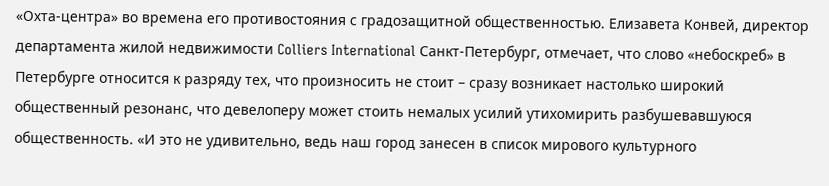«Охта-центра» во времена его противостояния с градозащитной общественностью. Елизавета Конвей, директор департамента жилой недвижимости Colliers International Санкт-Петербург, отмечает, что слово «небоскреб» в Петербурге относится к разряду тех, что произносить не стоит – сразу возникает настолько широкий общественный резонанс, что девелоперу может стоить немалых усилий утихомирить разбушевавшуюся общественность. «И это не удивительно, ведь наш город занесен в список мирового культурного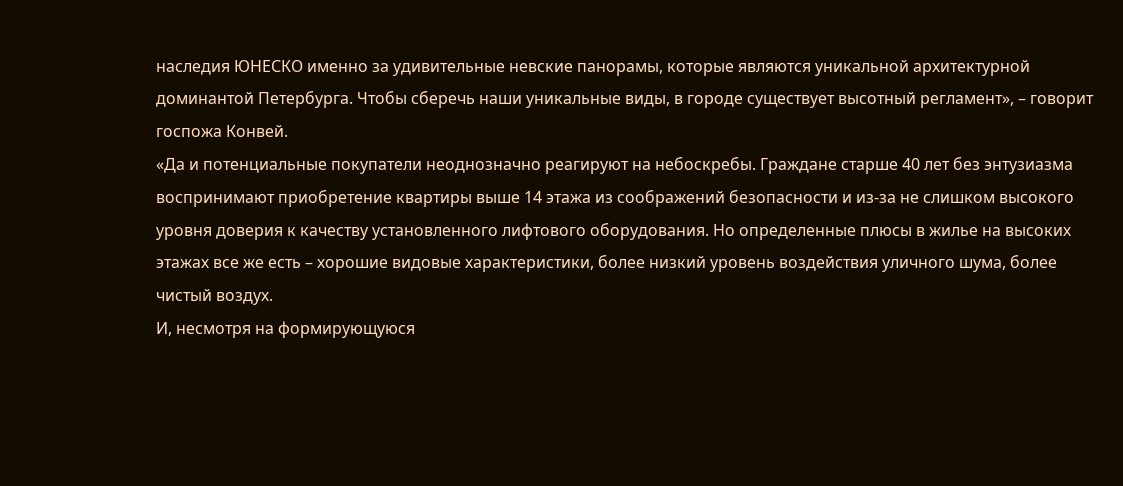наследия ЮНЕСКО именно за удивительные невские панорамы, которые являются уникальной архитектурной доминантой Петербурга. Чтобы сберечь наши уникальные виды, в городе существует высотный регламент», – говорит госпожа Конвей.
«Да и потенциальные покупатели неоднозначно реагируют на небоскребы. Граждане старше 40 лет без энтузиазма воспринимают приобретение квартиры выше 14 этажа из соображений безопасности и из-за не слишком высокого уровня доверия к качеству установленного лифтового оборудования. Но определенные плюсы в жилье на высоких этажах все же есть – хорошие видовые характеристики, более низкий уровень воздействия уличного шума, более чистый воздух.
И, несмотря на формирующуюся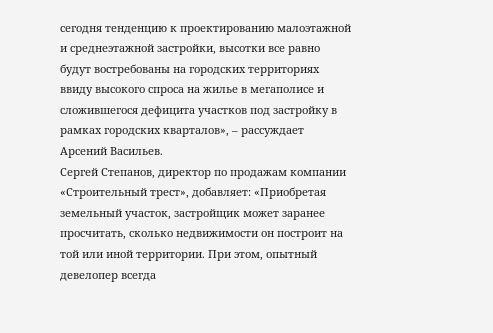сегодня тенденцию к проектированию малоэтажной и среднеэтажной застройки, высотки все равно будут востребованы на городских территориях ввиду высокого спроса на жилье в мегаполисе и сложившегося дефицита участков под застройку в рамках городских кварталов», – рассуждает Арсений Васильев.
Сергей Степанов, директор по продажам компании «Строительный трест», добавляет: «Приобретая земельный участок, застройщик может заранее просчитать, сколько недвижимости он построит на той или иной территории. При этом, опытный девелопер всегда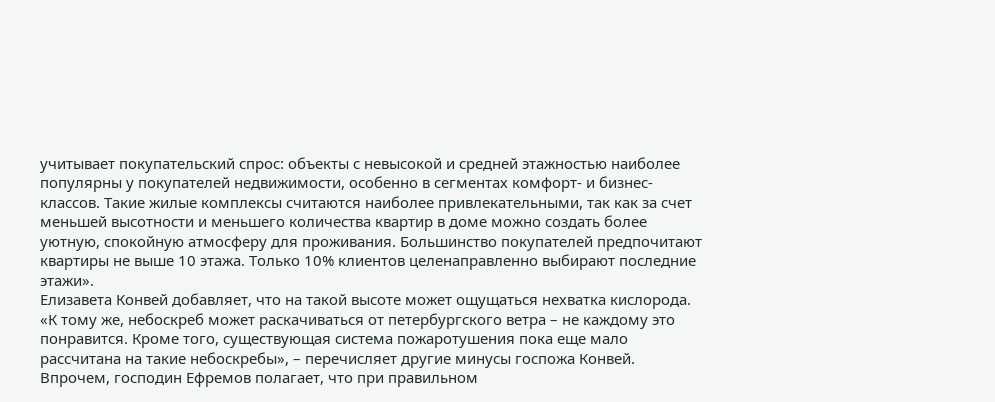учитывает покупательский спрос: объекты с невысокой и средней этажностью наиболее популярны у покупателей недвижимости, особенно в сегментах комфорт- и бизнес-классов. Такие жилые комплексы считаются наиболее привлекательными, так как за счет меньшей высотности и меньшего количества квартир в доме можно создать более уютную, спокойную атмосферу для проживания. Большинство покупателей предпочитают квартиры не выше 10 этажа. Только 10% клиентов целенаправленно выбирают последние этажи».
Елизавета Конвей добавляет, что на такой высоте может ощущаться нехватка кислорода. «К тому же, небоскреб может раскачиваться от петербургского ветра – не каждому это понравится. Кроме того, существующая система пожаротушения пока еще мало рассчитана на такие небоскребы», – перечисляет другие минусы госпожа Конвей.
Впрочем, господин Ефремов полагает, что при правильном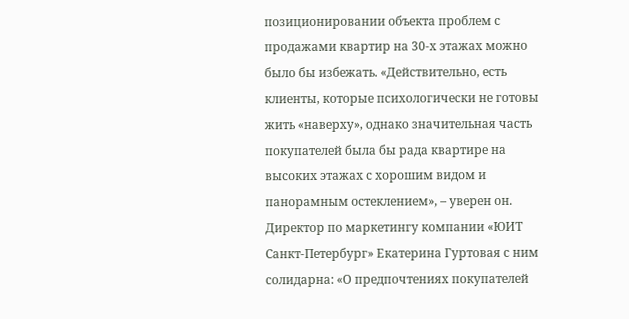позиционировании объекта проблем с продажами квартир на 30-х этажах можно было бы избежать. «Действительно, есть клиенты, которые психологически не готовы жить «наверху», однако значительная часть покупателей была бы рада квартире на высоких этажах с хорошим видом и панорамным остеклением», – уверен он.
Директор по маркетингу компании «ЮИТ Санкт-Петербург» Екатерина Гуртовая с ним солидарна: «О предпочтениях покупателей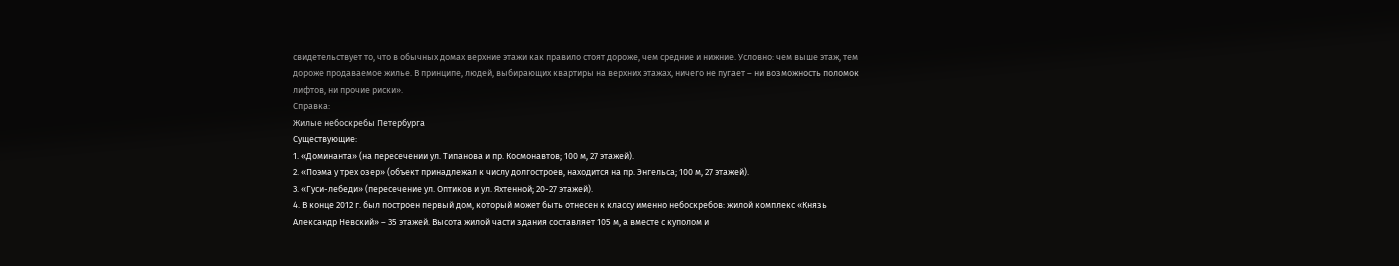свидетельствует то, что в обычных домах верхние этажи как правило стоят дороже, чем средние и нижние. Условно: чем выше этаж, тем дороже продаваемое жилье. В принципе, людей, выбирающих квартиры на верхних этажах, ничего не пугает – ни возможность поломок лифтов, ни прочие риски».
Справка:
Жилые небоскребы Петербурга
Существующие:
1. «Доминанта» (на пересечении ул. Типанова и пр. Космонавтов; 100 м, 27 этажей).
2. «Поэма у трех озер» (объект принадлежал к числу долгостроев, находится на пр. Энгельса; 100 м, 27 этажей).
3. «Гуси-лебеди» (пересечение ул. Оптиков и ул. Яхтенной; 20-27 этажей).
4. В конце 2012 г. был построен первый дом, который может быть отнесен к классу именно небоскребов: жилой комплекс «Князь Александр Невский» – 35 этажей. Высота жилой части здания составляет 105 м, а вместе с куполом и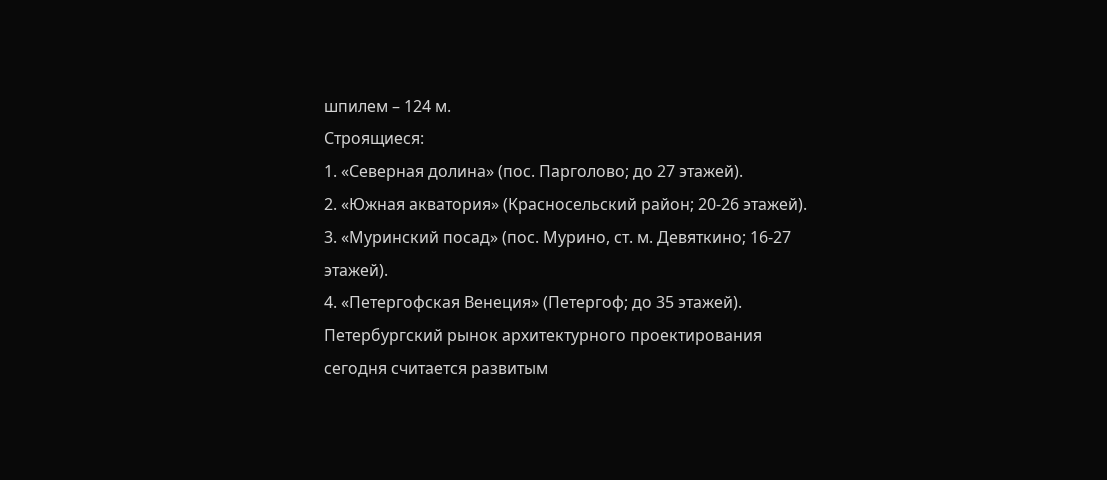шпилем – 124 м.
Строящиеся:
1. «Северная долина» (пос. Парголово; до 27 этажей).
2. «Южная акватория» (Красносельский район; 20-26 этажей).
3. «Муринский посад» (пос. Мурино, ст. м. Девяткино; 16-27 этажей).
4. «Петергофская Венеция» (Петергоф; до 35 этажей).
Петербургский рынок архитектурного проектирования сегодня считается развитым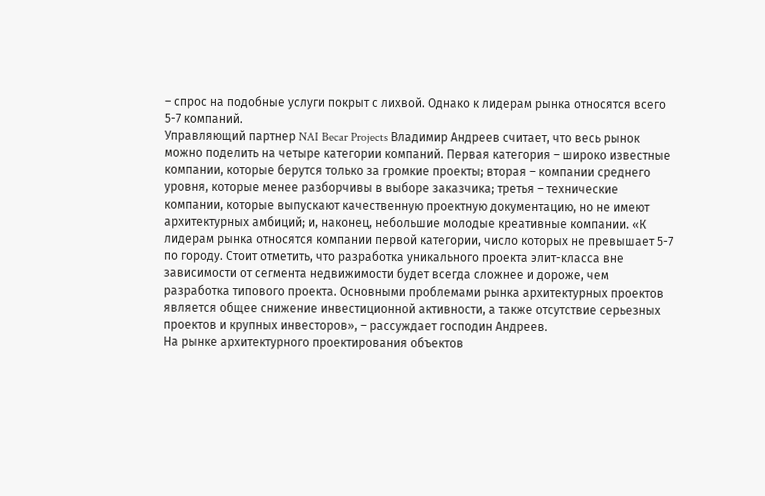– спрос на подобные услуги покрыт с лихвой. Однако к лидерам рынка относятся всего 5-7 компаний.
Управляющий партнер NAI Becar Projects Владимир Андреев считает, что весь рынок можно поделить на четыре категории компаний. Первая категория – широко известные компании, которые берутся только за громкие проекты; вторая – компании среднего уровня, которые менее разборчивы в выборе заказчика; третья – технические компании, которые выпускают качественную проектную документацию, но не имеют архитектурных амбиций; и, наконец, небольшие молодые креативные компании. «К лидерам рынка относятся компании первой категории, число которых не превышает 5-7 по городу. Стоит отметить, что разработка уникального проекта элит-класса вне зависимости от сегмента недвижимости будет всегда сложнее и дороже, чем разработка типового проекта. Основными проблемами рынка архитектурных проектов является общее снижение инвестиционной активности, а также отсутствие серьезных проектов и крупных инвесторов», – рассуждает господин Андреев.
На рынке архитектурного проектирования объектов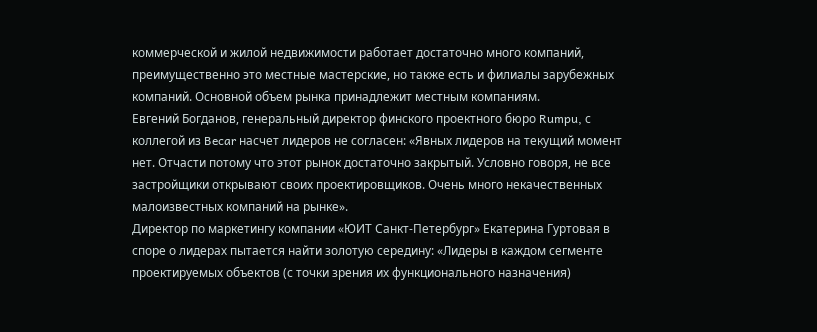коммерческой и жилой недвижимости работает достаточно много компаний, преимущественно это местные мастерские, но также есть и филиалы зарубежных компаний. Основной объем рынка принадлежит местным компаниям.
Евгений Богданов, генеральный директор финского проектного бюро Rumpu, с коллегой из Becar насчет лидеров не согласен: «Явных лидеров на текущий момент нет. Отчасти потому что этот рынок достаточно закрытый. Условно говоря, не все застройщики открывают своих проектировщиков. Очень много некачественных малоизвестных компаний на рынке».
Директор по маркетингу компании «ЮИТ Санкт-Петербург» Екатерина Гуртовая в споре о лидерах пытается найти золотую середину: «Лидеры в каждом сегменте проектируемых объектов (с точки зрения их функционального назначения)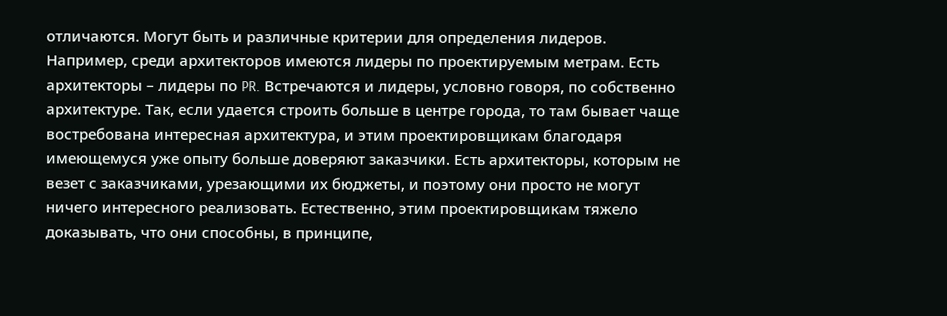отличаются. Могут быть и различные критерии для определения лидеров. Например, среди архитекторов имеются лидеры по проектируемым метрам. Есть архитекторы – лидеры по PR. Встречаются и лидеры, условно говоря, по собственно архитектуре. Так, если удается строить больше в центре города, то там бывает чаще востребована интересная архитектура, и этим проектировщикам благодаря имеющемуся уже опыту больше доверяют заказчики. Есть архитекторы, которым не везет с заказчиками, урезающими их бюджеты, и поэтому они просто не могут ничего интересного реализовать. Естественно, этим проектировщикам тяжело доказывать, что они способны, в принципе,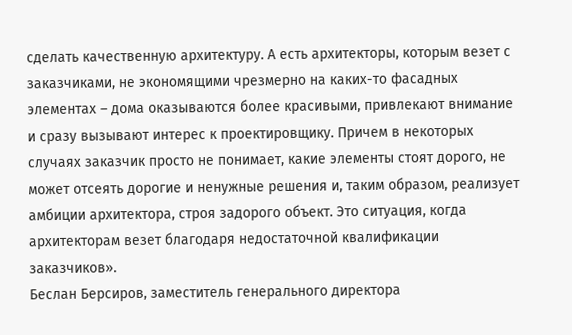сделать качественную архитектуру. А есть архитекторы, которым везет с заказчиками, не экономящими чрезмерно на каких-то фасадных элементах – дома оказываются более красивыми, привлекают внимание и сразу вызывают интерес к проектировщику. Причем в некоторых случаях заказчик просто не понимает, какие элементы стоят дорого, не может отсеять дорогие и ненужные решения и, таким образом, реализует амбиции архитектора, строя задорого объект. Это ситуация, когда архитекторам везет благодаря недостаточной квалификации заказчиков».
Беслан Берсиров, заместитель генерального директора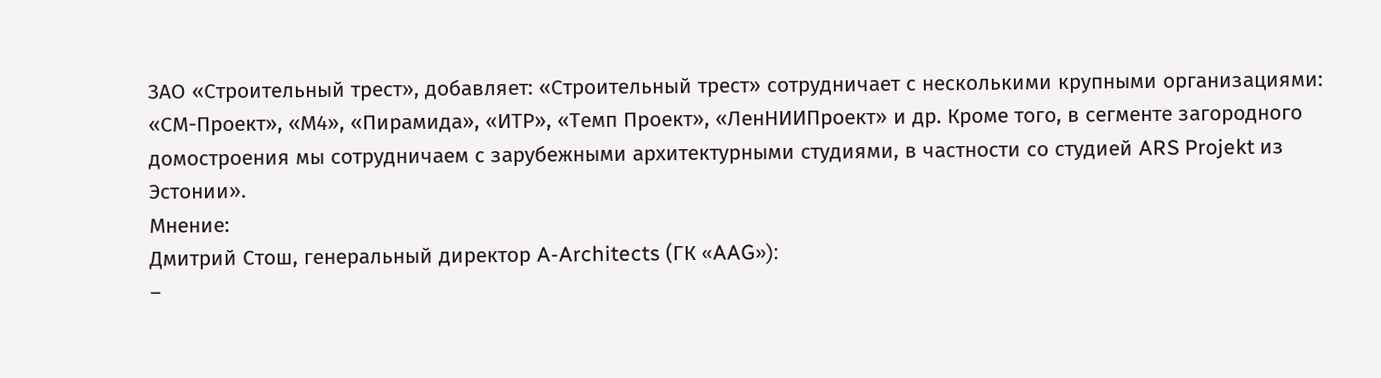ЗАО «Строительный трест», добавляет: «Строительный трест» сотрудничает с несколькими крупными организациями: «СМ-Проект», «М4», «Пирамида», «ИТР», «Темп Проект», «ЛенНИИПроект» и др. Кроме того, в сегменте загородного домостроения мы сотрудничаем с зарубежными архитектурными студиями, в частности со студией ARS Projekt из Эстонии».
Мнение:
Дмитрий Стош, генеральный директор A-Architects (ГК «AAG»):
–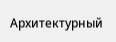Архитектурный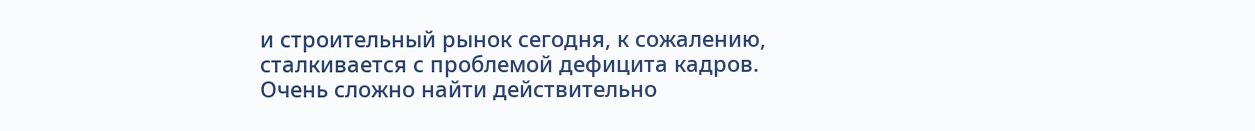и строительный рынок сегодня, к сожалению, сталкивается с проблемой дефицита кадров. Очень сложно найти действительно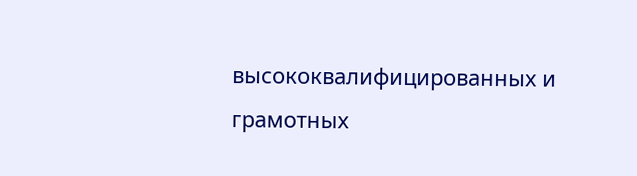высококвалифицированных и грамотных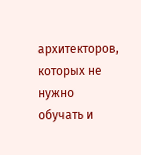архитекторов, которых не нужно обучать и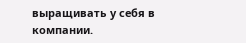выращивать у себя в компании.